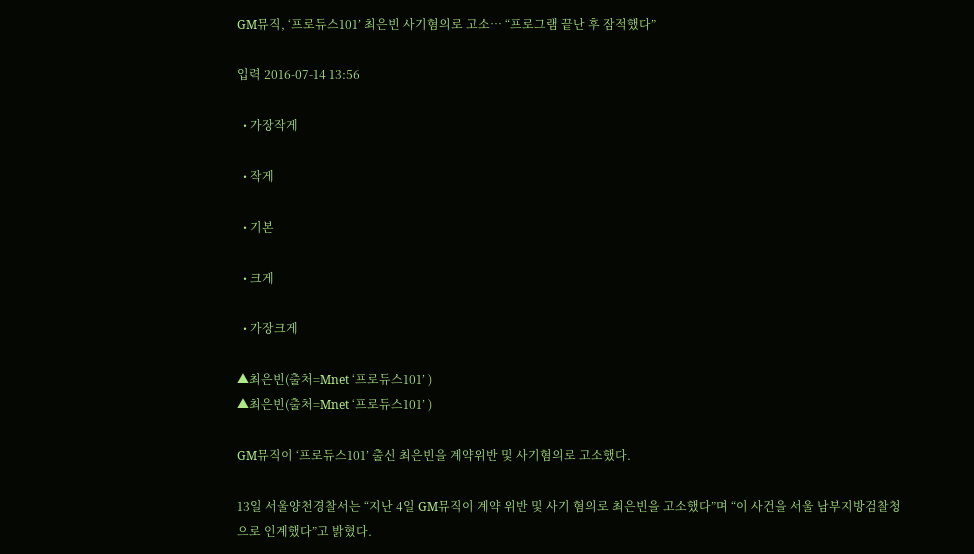GM뮤직, ‘프로듀스101’ 최은빈 사기혐의로 고소… “프로그램 끝난 후 잠적했다”

입력 2016-07-14 13:56

  • 가장작게

  • 작게

  • 기본

  • 크게

  • 가장크게

▲최은빈(출처=Mnet ‘프로듀스101’ )
▲최은빈(출처=Mnet ‘프로듀스101’ )

GM뮤직이 ‘프로듀스101’ 출신 최은빈을 계약위반 및 사기혐의로 고소했다.

13일 서울양천경찰서는 “지난 4일 GM뮤직이 계약 위반 및 사기 혐의로 최은빈을 고소했다”며 “이 사건을 서울 남부지방검찰청으로 인계했다”고 밝혔다.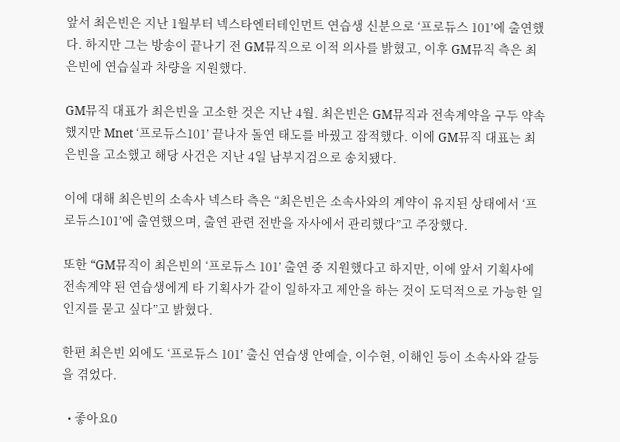앞서 최은빈은 지난 1월부터 넥스타엔터테인먼트 연습생 신분으로 ‘프로듀스 101’에 출연했다. 하지만 그는 방송이 끝나기 전 GM뮤직으로 이적 의사를 밝혔고, 이후 GM뮤직 측은 최은빈에 연습실과 차량을 지원했다.

GM뮤직 대표가 최은빈을 고소한 것은 지난 4월. 최은빈은 GM뮤직과 전속계약을 구두 약속했지만 Mnet ‘프로듀스101’ 끝나자 돌연 태도를 바꿨고 잠적했다. 이에 GM뮤직 대표는 최은빈을 고소했고 해당 사건은 지난 4일 남부지검으로 송치됐다.

이에 대해 최은빈의 소속사 넥스타 측은 “최은빈은 소속사와의 계약이 유지된 상태에서 ‘프로듀스101’에 출연했으며, 출연 관련 전반을 자사에서 관리했다”고 주장했다.

또한 “GM뮤직이 최은빈의 ‘프로듀스 101’ 출연 중 지원했다고 하지만, 이에 앞서 기획사에 전속계약 된 연습생에게 타 기획사가 같이 일하자고 제안을 하는 것이 도덕적으로 가능한 일인지를 묻고 싶다”고 밝혔다.

한편 최은빈 외에도 ‘프로듀스 101’ 출신 연습생 안예슬, 이수현, 이해인 등이 소속사와 갈등을 겪었다.

  • 좋아요0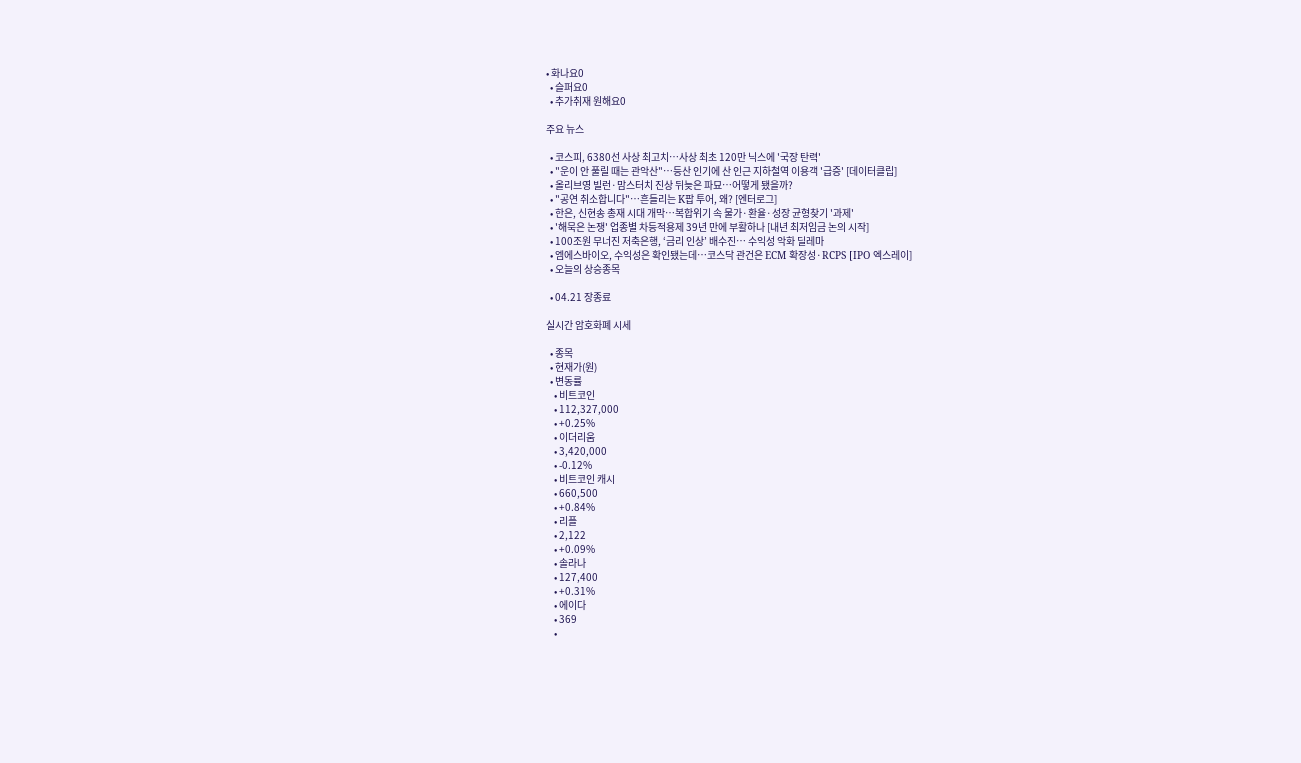• 화나요0
  • 슬퍼요0
  • 추가취재 원해요0

주요 뉴스

  • 코스피, 6380선 사상 최고치…사상 최초 120만 닉스에 '국장 탄력'
  • "운이 안 풀릴 때는 관악산"…등산 인기에 산 인근 지하철역 이용객 '급증' [데이터클립]
  • 올리브영 빌런·맘스터치 진상 뒤늦은 파묘…어떻게 됐을까?
  • "공연 취소합니다"⋯흔들리는 K팝 투어, 왜? [엔터로그]
  • 한은, 신현송 총재 시대 개막⋯복합위기 속 물가·환율·성장 균형찾기 '과제'
  • '해묵은 논쟁' 업종별 차등적용제 39년 만에 부활하나 [내년 최저임금 논의 시작]
  • 100조원 무너진 저축은행, ‘금리 인상’ 배수진… 수익성 악화 딜레마
  • 엠에스바이오, 수익성은 확인됐는데…코스닥 관건은 ECM 확장성·RCPS [IPO 엑스레이]
  • 오늘의 상승종목

  • 04.21 장종료

실시간 암호화폐 시세

  • 종목
  • 현재가(원)
  • 변동률
    • 비트코인
    • 112,327,000
    • +0.25%
    • 이더리움
    • 3,420,000
    • -0.12%
    • 비트코인 캐시
    • 660,500
    • +0.84%
    • 리플
    • 2,122
    • +0.09%
    • 솔라나
    • 127,400
    • +0.31%
    • 에이다
    • 369
    •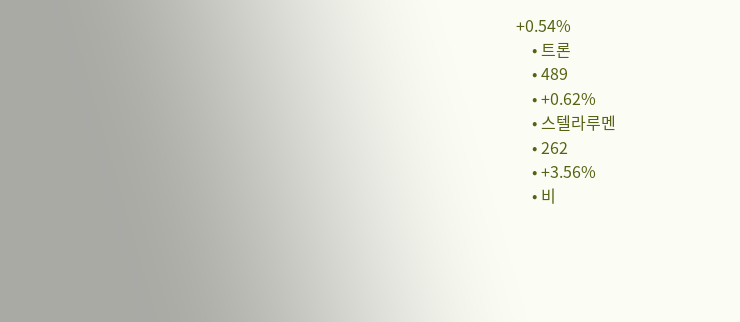+0.54%
    • 트론
    • 489
    • +0.62%
    • 스텔라루멘
    • 262
    • +3.56%
    • 비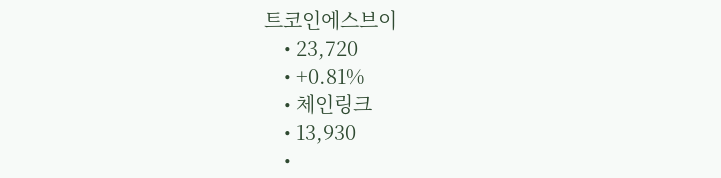트코인에스브이
    • 23,720
    • +0.81%
    • 체인링크
    • 13,930
    •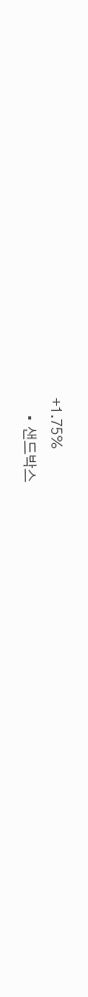+1.75%
    • 샌드박스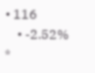• 116
    • -2.52%
*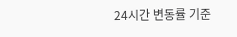24시간 변동률 기준